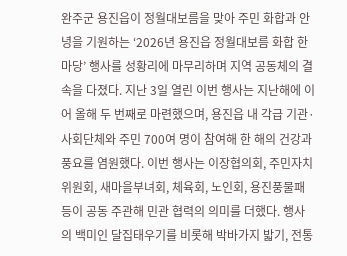완주군 용진읍이 정월대보름을 맞아 주민 화합과 안녕을 기원하는 ‘2026년 용진읍 정월대보름 화합 한마당’ 행사를 성황리에 마무리하며 지역 공동체의 결속을 다졌다. 지난 3일 열린 이번 행사는 지난해에 이어 올해 두 번째로 마련했으며, 용진읍 내 각급 기관·사회단체와 주민 700여 명이 참여해 한 해의 건강과 풍요를 염원했다. 이번 행사는 이장협의회, 주민자치위원회, 새마을부녀회, 체육회, 노인회, 용진풍물패 등이 공동 주관해 민관 협력의 의미를 더했다. 행사의 백미인 달집태우기를 비롯해 박바가지 밟기, 전통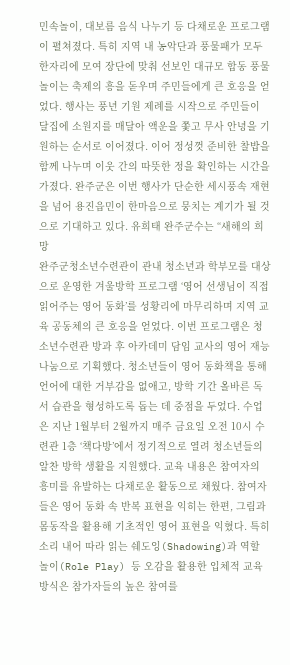민속놀이, 대보름 음식 나누기 등 다채로운 프로그램이 펼쳐졌다. 특히 지역 내 농악단과 풍물패가 모두 한자리에 모여 장단에 맞춰 선보인 대규모 합동 풍물놀이는 축제의 흥을 돋우며 주민들에게 큰 호응을 얻었다. 행사는 풍년 기원 제례를 시작으로 주민들이 달집에 소원지를 매달아 액운을 쫓고 무사 안녕을 기원하는 순서로 이어졌다. 이어 정성껏 준비한 찰밥을 함께 나누며 이웃 간의 따뜻한 정을 확인하는 시간을 가졌다. 완주군은 이번 행사가 단순한 세시풍속 재현을 넘어 용진읍민이 한마음으로 뭉치는 계기가 될 것으로 기대하고 있다. 유희태 완주군수는 “새해의 희망
완주군청소년수련관이 관내 청소년과 학부모를 대상으로 운영한 겨울방학 프로그램 ‘영어 선생님이 직접 읽어주는 영어 동화’를 성황리에 마무리하며 지역 교육 공동체의 큰 호응을 얻었다. 이번 프로그램은 청소년수련관 방과 후 아카데미 담임 교사의 영어 재능 나눔으로 기획했다. 청소년들이 영어 동화책을 통해 언어에 대한 거부감을 없애고, 방학 기간 올바른 독서 습관을 형성하도록 돕는 데 중점을 두었다. 수업은 지난 1월부터 2월까지 매주 금요일 오전 10시 수련관 1층 ‘책다방’에서 정기적으로 열려 청소년들의 알찬 방학 생활을 지원했다. 교육 내용은 참여자의 흥미를 유발하는 다채로운 활동으로 채웠다. 참여자들은 영어 동화 속 반복 표현을 익히는 한편, 그림과 몸동작을 활용해 기초적인 영어 표현을 익혔다. 특히 소리 내어 따라 읽는 쉐도잉(Shadowing)과 역할 놀이(Role Play) 등 오감을 활용한 입체적 교육 방식은 참가자들의 높은 참여를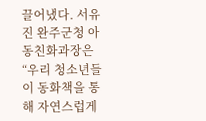끌어냈다. 서유진 완주군청 아동친화과장은 “우리 청소년들이 동화책을 통해 자연스럽게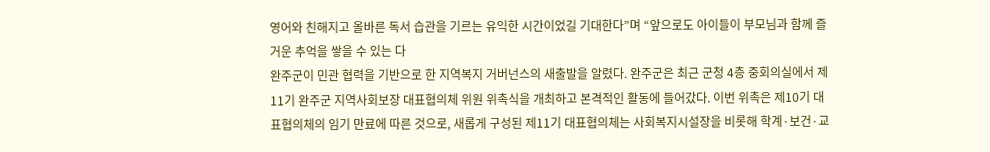영어와 친해지고 올바른 독서 습관을 기르는 유익한 시간이었길 기대한다”며 “앞으로도 아이들이 부모님과 함께 즐거운 추억을 쌓을 수 있는 다
완주군이 민관 협력을 기반으로 한 지역복지 거버넌스의 새출발을 알렸다. 완주군은 최근 군청 4층 중회의실에서 제11기 완주군 지역사회보장 대표협의체 위원 위촉식을 개최하고 본격적인 활동에 들어갔다. 이번 위촉은 제10기 대표협의체의 임기 만료에 따른 것으로, 새롭게 구성된 제11기 대표협의체는 사회복지시설장을 비롯해 학계·보건·교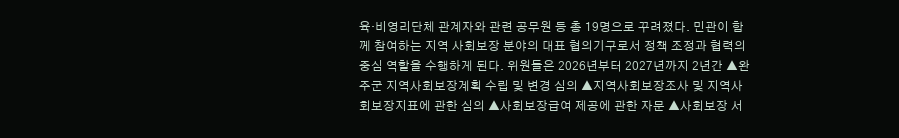육·비영리단체 관계자와 관련 공무원 등 총 19명으로 꾸려졌다. 민관이 함께 참여하는 지역 사회보장 분야의 대표 협의기구로서 정책 조정과 협력의 중심 역할을 수행하게 된다. 위원들은 2026년부터 2027년까지 2년간 ▲완주군 지역사회보장계획 수립 및 변경 심의 ▲지역사회보장조사 및 지역사회보장지표에 관한 심의 ▲사회보장급여 제공에 관한 자문 ▲사회보장 서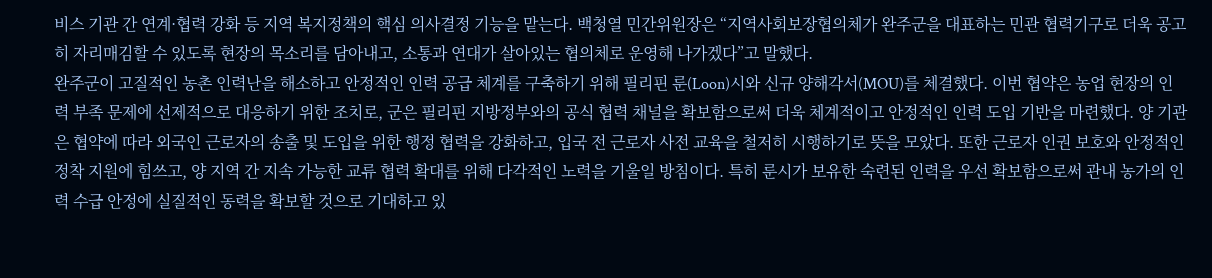비스 기관 간 연계·협력 강화 등 지역 복지정책의 핵심 의사결정 기능을 맡는다. 백청열 민간위원장은 “지역사회보장협의체가 완주군을 대표하는 민관 협력기구로 더욱 공고히 자리매김할 수 있도록 현장의 목소리를 담아내고, 소통과 연대가 살아있는 협의체로 운영해 나가겠다”고 말했다.
완주군이 고질적인 농촌 인력난을 해소하고 안정적인 인력 공급 체계를 구축하기 위해 필리핀 룬(Loon)시와 신규 양해각서(MOU)를 체결했다. 이번 협약은 농업 현장의 인력 부족 문제에 선제적으로 대응하기 위한 조치로, 군은 필리핀 지방정부와의 공식 협력 채널을 확보함으로써 더욱 체계적이고 안정적인 인력 도입 기반을 마련했다. 양 기관은 협약에 따라 외국인 근로자의 송출 및 도입을 위한 행정 협력을 강화하고, 입국 전 근로자 사전 교육을 철저히 시행하기로 뜻을 모았다. 또한 근로자 인권 보호와 안정적인 정착 지원에 힘쓰고, 양 지역 간 지속 가능한 교류 협력 확대를 위해 다각적인 노력을 기울일 방침이다. 특히 룬시가 보유한 숙련된 인력을 우선 확보함으로써 관내 농가의 인력 수급 안정에 실질적인 동력을 확보할 것으로 기대하고 있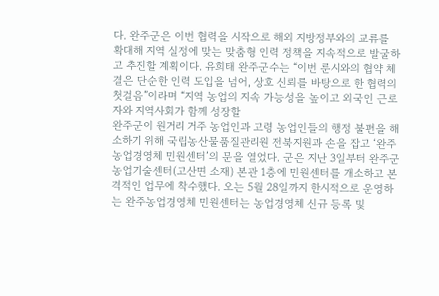다. 완주군은 이번 협력을 시작으로 해외 지방정부와의 교류를 확대해 지역 실정에 맞는 맞춤형 인력 정책을 지속적으로 발굴하고 추진할 계획이다. 유희태 완주군수는 “이번 룬시와의 협약 체결은 단순한 인력 도입을 넘어, 상호 신뢰를 바탕으로 한 협력의 첫걸음”이라며 “지역 농업의 지속 가능성을 높이고 외국인 근로자와 지역사회가 함께 성장할
완주군이 원거리 거주 농업인과 고령 농업인들의 행정 불편을 해소하기 위해 국립농산물품질관리원 전북지원과 손을 잡고 ‘완주농업경영체 민원센터’의 문을 열었다. 군은 지난 3일부터 완주군 농업기술센터(고산면 소재) 본관 1층에 민원센터를 개소하고 본격적인 업무에 착수했다. 오는 5월 28일까지 한시적으로 운영하는 완주농업경영체 민원센터는 농업경영체 신규 등록 및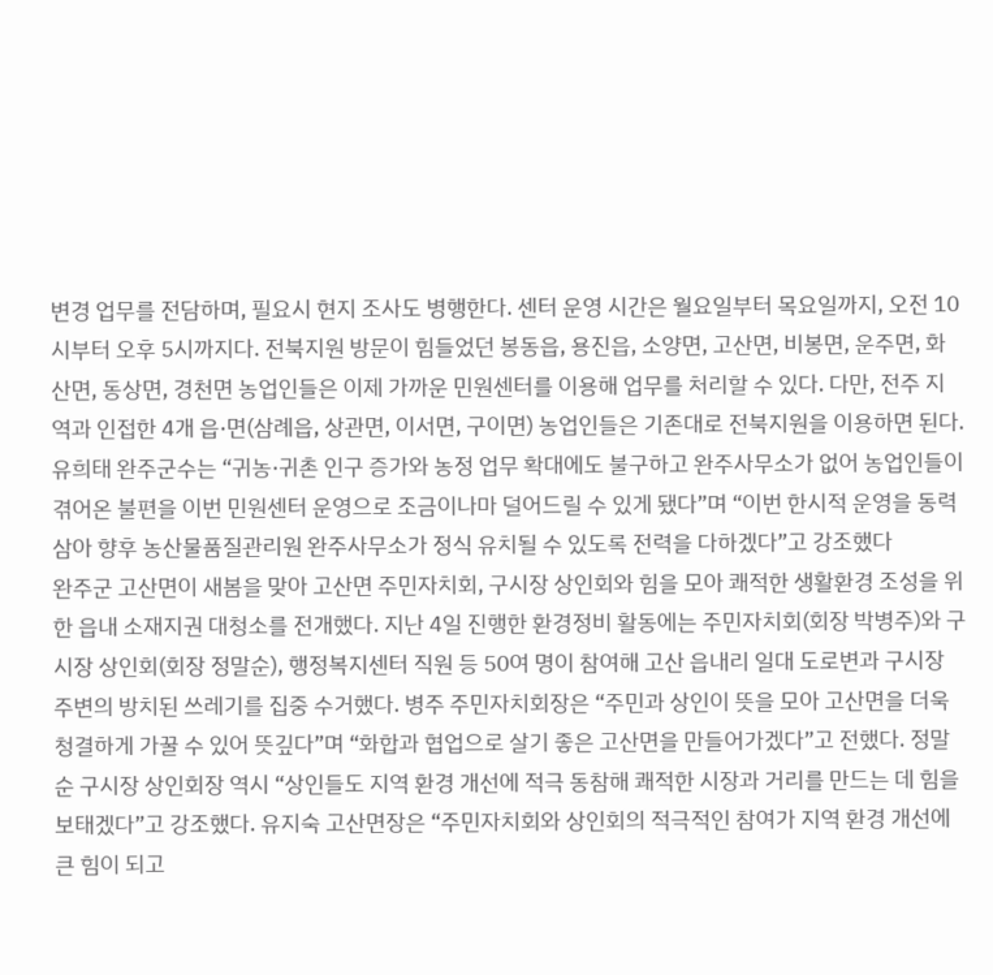변경 업무를 전담하며, 필요시 현지 조사도 병행한다. 센터 운영 시간은 월요일부터 목요일까지, 오전 10시부터 오후 5시까지다. 전북지원 방문이 힘들었던 봉동읍, 용진읍, 소양면, 고산면, 비봉면, 운주면, 화산면, 동상면, 경천면 농업인들은 이제 가까운 민원센터를 이용해 업무를 처리할 수 있다. 다만, 전주 지역과 인접한 4개 읍·면(삼례읍, 상관면, 이서면, 구이면) 농업인들은 기존대로 전북지원을 이용하면 된다. 유희태 완주군수는 “귀농·귀촌 인구 증가와 농정 업무 확대에도 불구하고 완주사무소가 없어 농업인들이 겪어온 불편을 이번 민원센터 운영으로 조금이나마 덜어드릴 수 있게 됐다”며 “이번 한시적 운영을 동력 삼아 향후 농산물품질관리원 완주사무소가 정식 유치될 수 있도록 전력을 다하겠다”고 강조했다
완주군 고산면이 새봄을 맞아 고산면 주민자치회, 구시장 상인회와 힘을 모아 쾌적한 생활환경 조성을 위한 읍내 소재지권 대청소를 전개했다. 지난 4일 진행한 환경정비 활동에는 주민자치회(회장 박병주)와 구시장 상인회(회장 정말순), 행정복지센터 직원 등 50여 명이 참여해 고산 읍내리 일대 도로변과 구시장 주변의 방치된 쓰레기를 집중 수거했다. 병주 주민자치회장은 “주민과 상인이 뜻을 모아 고산면을 더욱 청결하게 가꿀 수 있어 뜻깊다”며 “화합과 협업으로 살기 좋은 고산면을 만들어가겠다”고 전했다. 정말순 구시장 상인회장 역시 “상인들도 지역 환경 개선에 적극 동참해 쾌적한 시장과 거리를 만드는 데 힘을 보태겠다”고 강조했다. 유지숙 고산면장은 “주민자치회와 상인회의 적극적인 참여가 지역 환경 개선에 큰 힘이 되고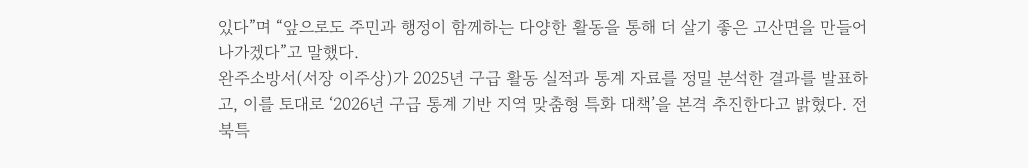있다”며 “앞으로도 주민과 행정이 함께하는 다양한 활동을 통해 더 살기 좋은 고산면을 만들어 나가겠다”고 말했다.
완주소방서(서장 이주상)가 2025년 구급 활동 실적과 통계 자료를 정밀 분석한 결과를 발표하고, 이를 토대로 ‘2026년 구급 통계 기반 지역 맞춤형 특화 대책’을 본격 추진한다고 밝혔다. 전북특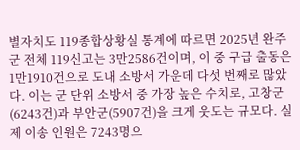별자치도 119종합상황실 통계에 따르면 2025년 완주군 전체 119신고는 3만2586건이며, 이 중 구급 출동은 1만1910건으로 도내 소방서 가운데 다섯 번째로 많았다. 이는 군 단위 소방서 중 가장 높은 수치로, 고창군(6243건)과 부안군(5907건)을 크게 웃도는 규모다. 실제 이송 인원은 7243명으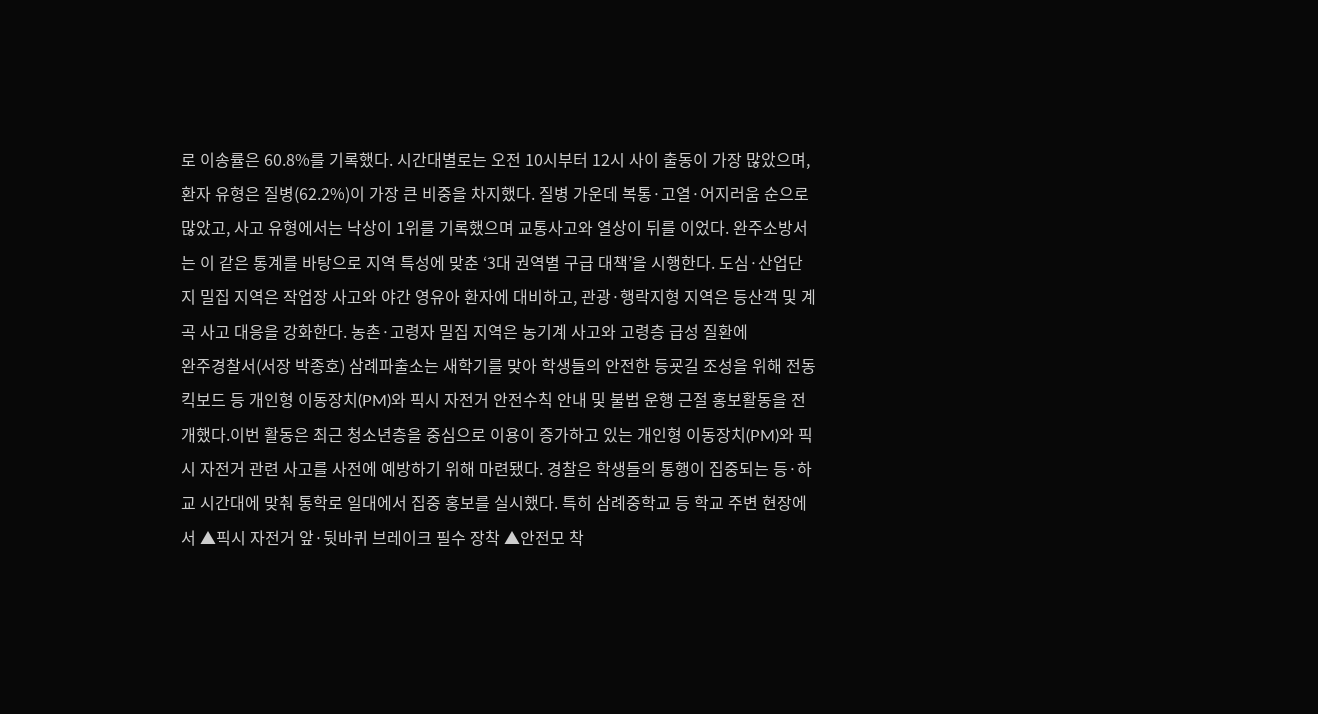로 이송률은 60.8%를 기록했다. 시간대별로는 오전 10시부터 12시 사이 출동이 가장 많았으며, 환자 유형은 질병(62.2%)이 가장 큰 비중을 차지했다. 질병 가운데 복통·고열·어지러움 순으로 많았고, 사고 유형에서는 낙상이 1위를 기록했으며 교통사고와 열상이 뒤를 이었다. 완주소방서는 이 같은 통계를 바탕으로 지역 특성에 맞춘 ‘3대 권역별 구급 대책’을 시행한다. 도심·산업단지 밀집 지역은 작업장 사고와 야간 영유아 환자에 대비하고, 관광·행락지형 지역은 등산객 및 계곡 사고 대응을 강화한다. 농촌·고령자 밀집 지역은 농기계 사고와 고령층 급성 질환에
완주경찰서(서장 박종호) 삼례파출소는 새학기를 맞아 학생들의 안전한 등굣길 조성을 위해 전동킥보드 등 개인형 이동장치(PM)와 픽시 자전거 안전수칙 안내 및 불법 운행 근절 홍보활동을 전개했다.이번 활동은 최근 청소년층을 중심으로 이용이 증가하고 있는 개인형 이동장치(PM)와 픽시 자전거 관련 사고를 사전에 예방하기 위해 마련됐다. 경찰은 학생들의 통행이 집중되는 등·하교 시간대에 맞춰 통학로 일대에서 집중 홍보를 실시했다. 특히 삼례중학교 등 학교 주변 현장에서 ▲픽시 자전거 앞·뒷바퀴 브레이크 필수 장착 ▲안전모 착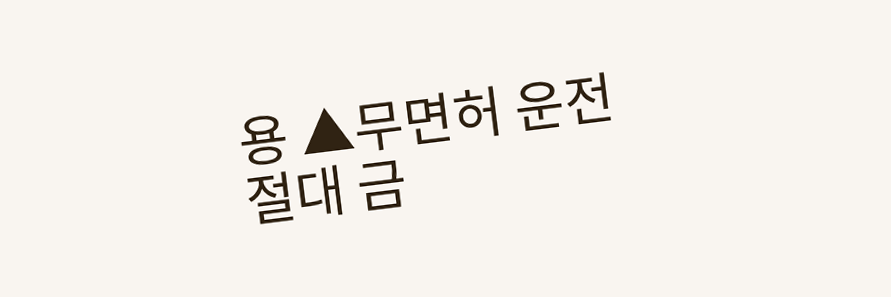용 ▲무면허 운전 절대 금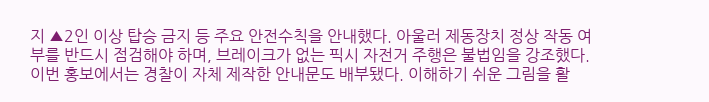지 ▲2인 이상 탑승 금지 등 주요 안전수칙을 안내했다. 아울러 제동장치 정상 작동 여부를 반드시 점검해야 하며, 브레이크가 없는 픽시 자전거 주행은 불법임을 강조했다. 이번 홍보에서는 경찰이 자체 제작한 안내문도 배부됐다. 이해하기 쉬운 그림을 활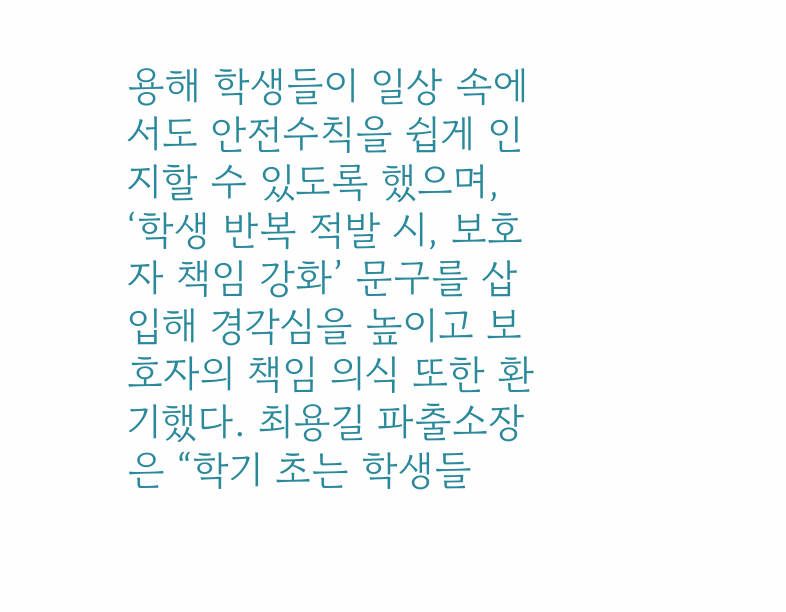용해 학생들이 일상 속에서도 안전수칙을 쉽게 인지할 수 있도록 했으며, ‘학생 반복 적발 시, 보호자 책임 강화’ 문구를 삽입해 경각심을 높이고 보호자의 책임 의식 또한 환기했다. 최용길 파출소장은 “학기 초는 학생들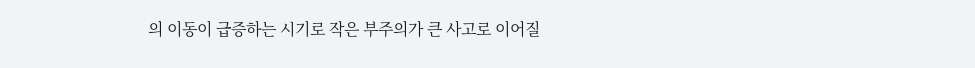의 이동이 급증하는 시기로 작은 부주의가 큰 사고로 이어질